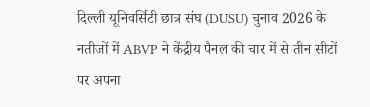दिल्ली यूनिवर्सिटी छात्र संघ (DUSU) चुनाव 2026 के नतीजों में ABVP ने केंद्रीय पैनल की चार में से तीन सीटों पर अपना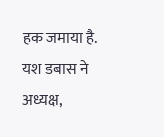हक जमाया है. यश डबास ने अध्यक्ष,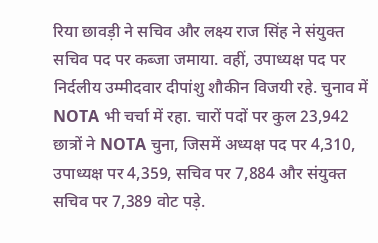रिया छावड़ी ने सचिव और लक्ष्य राज सिंह ने संयुक्त सचिव पद पर कब्जा जमाया. वहीं, उपाध्यक्ष पद पर निर्दलीय उम्मीदवार दीपांशु शौकीन विजयी रहे. चुनाव में NOTA भी चर्चा में रहा. चारों पदों पर कुल 23,942 छात्रों ने NOTA चुना, जिसमें अध्यक्ष पद पर 4,310, उपाध्यक्ष पर 4,359, सचिव पर 7,884 और संयुक्त सचिव पर 7,389 वोट पड़े.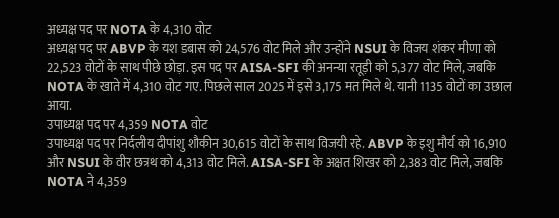अध्यक्ष पद पर NOTA के 4,310 वोट
अध्यक्ष पद पर ABVP के यश डबास को 24,576 वोट मिले और उन्होंने NSUI के विजय शंकर मीणा को 22,523 वोटों के साथ पीछे छोड़ा. इस पद पर AISA-SFI की अनन्या रतूड़ी को 5,377 वोट मिले, जबकि NOTA के खाते में 4,310 वोट गए. पिछले साल 2025 में इसे 3,175 मत मिले थे. यानी 1135 वोटों का उछाल आया.
उपाध्यक्ष पद पर 4,359 NOTA वोट
उपाध्यक्ष पद पर निर्दलीय दीपांशु शौकीन 30,615 वोटों के साथ विजयी रहे. ABVP के इशु मौर्य को 16,910 और NSUI के वीर छत्रथ को 4,313 वोट मिले. AISA-SFI के अक्षत शिखर को 2,383 वोट मिले, जबकि NOTA ने 4,359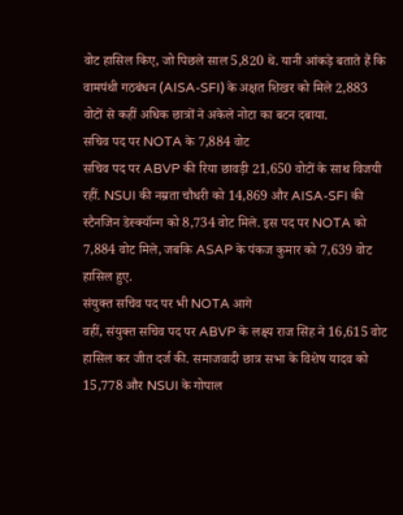वोट हासिल किए, जो पिछले साल 5,820 थे. यानी आंकड़े बताते हैं कि वामपंथी गठबंधन (AISA-SFI) के अक्षत शिखर को मिले 2,883 वोटों से कहीं अधिक छात्रों ने अकेले नोटा का बटन दबाया.
सचिव पद पर NOTA के 7,884 वोट
सचिव पद पर ABVP की रिया छावड़ी 21,650 वोटों के साथ विजयी रहीं. NSUI की नम्रता चौधरी को 14,869 और AISA-SFI की स्टैनजिन डेस्क्यॉन्ग को 8,734 वोट मिले. इस पद पर NOTA को 7,884 वोट मिले, जबकि ASAP के पंकज कुमार को 7,639 वोट हासिल हुए.
संयुक्त सचिव पद पर भी NOTA आगे
वहीं, संयुक्त सचिव पद पर ABVP के लक्ष्य राज सिंह ने 16,615 वोट हासिल कर जीत दर्ज की. समाजवादी छात्र सभा के विशेष यादव को 15,778 और NSUI के गोपाल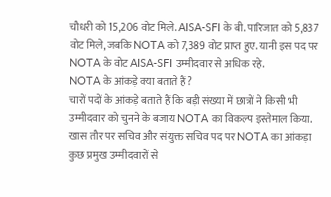चौधरी को 15,206 वोट मिले. AISA-SFI के बी. पारिजात को 5,837 वोट मिले, जबकि NOTA को 7,389 वोट प्राप्त हुए. यानी इस पद पर NOTA के वोट AISA-SFI उम्मीदवार से अधिक रहे.
NOTA के आंकड़े क्या बताते हैं?
चारों पदों के आंकड़े बताते हैं कि बड़ी संख्या में छात्रों ने किसी भी उम्मीदवार को चुनने के बजाय NOTA का विकल्प इस्तेमाल किया. खास तौर पर सचिव और संयुक्त सचिव पद पर NOTA का आंकड़ा कुछ प्रमुख उम्मीदवारों से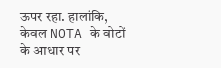ऊपर रहा. हालांकि, केवल NOTA के वोटों के आधार पर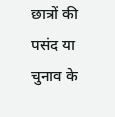छात्रों की पसंद या चुनाव के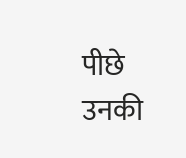पीछे उनकी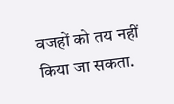वजहों को तय नहीं किया जा सकता.